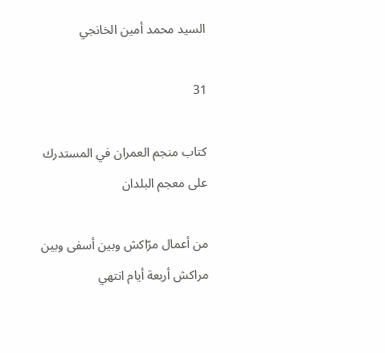السيد محمد أمين الخانجي

31

كتاب منجم العمران في المستدرك على معجم البلدان

من أعمال مرّاكش وبين أسفى وبين مراكش أربعة أيام انتهي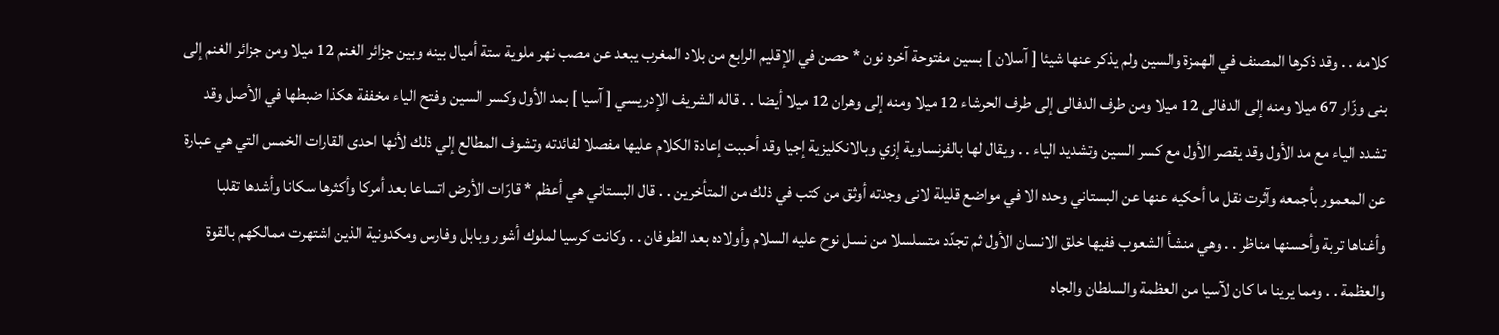كلامه . . وقد ذكرها المصنف في الهمزة والسين ولم يذكر عنها شيئا [ آسلان ] بسين مفتوحة آخره نون * حصن في الإقليم الرابع من بلاد المغرب يبعد عن مصب نهر ملوية ستة أميال بينه وبين جزائر الغنم 12 ميلا ومن جزائر الغنم إلى بنى وزّار 67 ميلا ومنه إلى الدفالى 12 ميلا ومن طرف الدفالى إلى طرف الحرشاء 12 ميلا ومنه إلى وهران 12 ميلا أيضا . . قاله الشريف الإدريسي [ آسيا ] بمد الأول وكسر السين وفتح الياء مخففة هكذا ضبطها في الأصل وقد تشدد الياء مع مد الأول وقد يقصر الأول مع كسر السين وتشديد الياء . . ويقال لها بالفرنساوية إزي وبالانكليزية إجيا وقد أحببت إعادة الكلام عليها مفصلا لفائدته وتشوف المطالع إلي ذلك لأنها احدى القارات الخمس التي هي عبارة عن المعمور بأجمعه وآثرت نقل ما أحكيه عنها عن البستاني وحده الا في مواضع قليلة لانى وجدته أوثق من كتب في ذلك من المتأخرين . . قال البستاني هي أعظم * قارّات الأرض اتساعا بعد أمركا وأكثرها سكانا وأشدها تقلبا وأغناها تربة وأحسنها مناظر . . وهي منشأ الشعوب ففيها خلق الانسان الأول ثم تجدّد متسلسلا من نسل نوح عليه السلام وأولاده بعد الطوفان . . وكانت كرسيا لملوك أشور وبابل وفارس ومكدونية الذين اشتهرت ممالكهم بالقوة والعظمة . . ومما يرينا ما كان لآسيا من العظمة والسلطان والجاه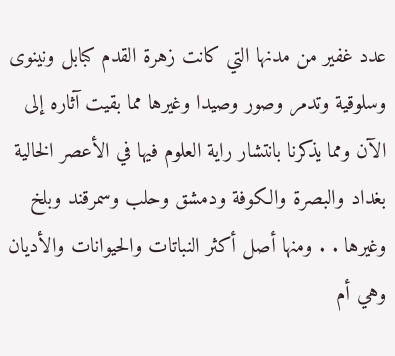عدد غفير من مدنها التي كانت زهرة القدم كبابل ونينوى وسلوقية وتدمر وصور وصيدا وغيرها مما بقيت آثاره إلى الآن ومما يذكرنا بانتشار راية العلوم فيها في الأعصر الخالية بغداد والبصرة والكوفة ودمشق وحلب وسمرقند وبلخ وغيرها . . ومنها أصل أكثر النباتات والحيوانات والأديان وهي أم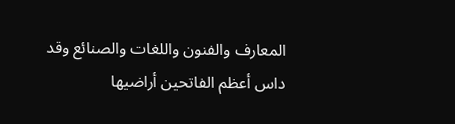المعارف والفنون واللغات والصنائع وقد داس أعظم الفاتحين أراضيها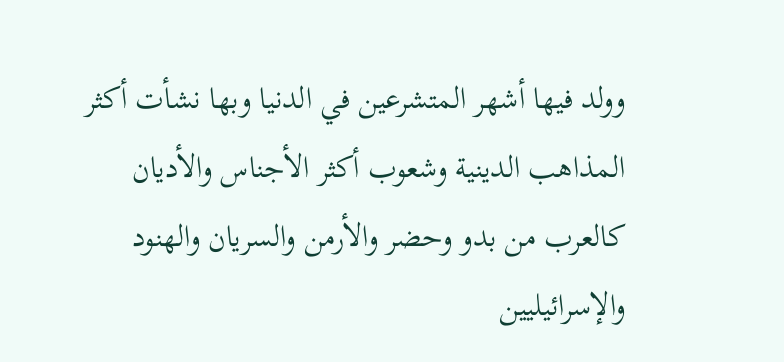وولد فيها أشهر المتشرعين في الدنيا وبها نشأت أكثر المذاهب الدينية وشعوب أكثر الأجناس والأديان كالعرب من بدو وحضر والأرمن والسريان والهنود والإسرائيليين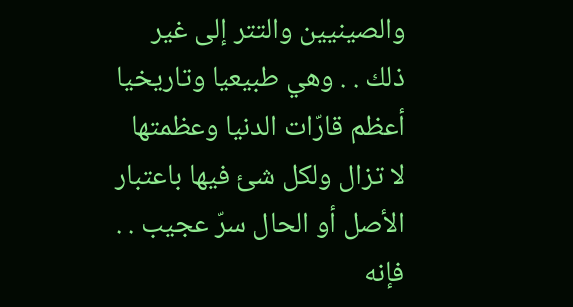والصينيين والتتر إلى غير ذلك . . وهي طبيعيا وتاريخيا أعظم قارّات الدنيا وعظمتها لا تزال ولكل شئ فيها باعتبار الأصل أو الحال سرّ عجيب . . فإنه